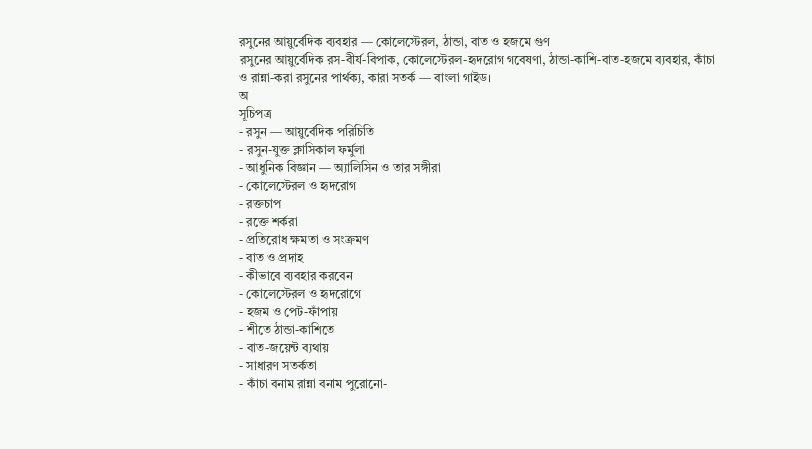রসুনের আয়ুর্বেদিক ব্যবহার — কোলেস্টেরল, ঠান্ডা, বাত ও হজমে গুণ
রসুনের আয়ুর্বেদিক রস-বীর্য-বিপাক, কোলেস্টেরল-হৃদরোগ গবেষণা, ঠান্ডা-কাশি-বাত-হজমে ব্যবহার, কাঁচা ও রান্না-করা রসুনের পার্থক্য, কারা সতর্ক — বাংলা গাইড।
অ
সূচিপত্র
- রসুন — আয়ুর্বেদিক পরিচিতি
- রসুন-যুক্ত ক্লাসিকাল ফর্মুলা
- আধুনিক বিজ্ঞান — অ্যালিসিন ও তার সঙ্গীরা
- কোলেস্টেরল ও হৃদরোগ
- রক্তচাপ
- রক্তে শর্করা
- প্রতিরোধ ক্ষমতা ও সংক্রমণ
- বাত ও প্রদাহ
- কীভাবে ব্যবহার করবেন
- কোলেস্টেরল ও হৃদরোগে
- হজম ও পেট-ফাঁপায়
- শীতে ঠান্ডা-কাশিতে
- বাত-জয়েন্ট ব্যথায়
- সাধারণ সতর্কতা
- কাঁচা বনাম রান্না বনাম পুরোনো-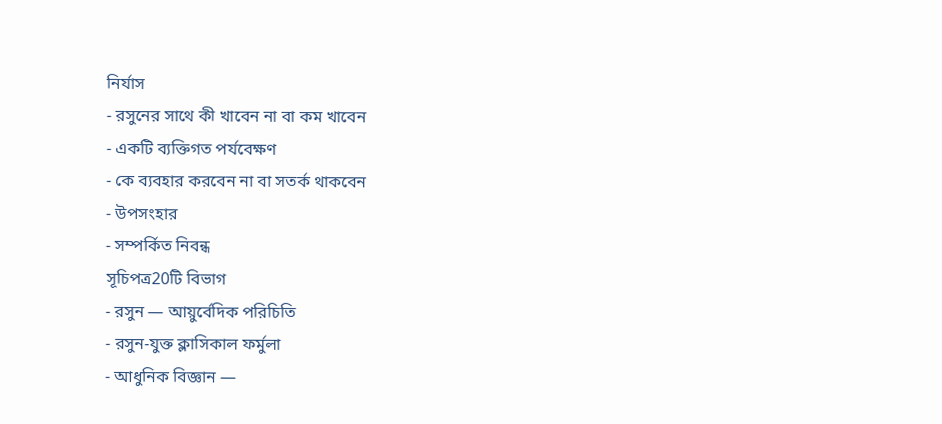নির্যাস
- রসুনের সাথে কী খাবেন না বা কম খাবেন
- একটি ব্যক্তিগত পর্যবেক্ষণ
- কে ব্যবহার করবেন না বা সতর্ক থাকবেন
- উপসংহার
- সম্পর্কিত নিবন্ধ
সূচিপত্র20টি বিভাগ
- রসুন — আয়ুর্বেদিক পরিচিতি
- রসুন-যুক্ত ক্লাসিকাল ফর্মুলা
- আধুনিক বিজ্ঞান —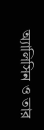অ্যালিসিন ও তার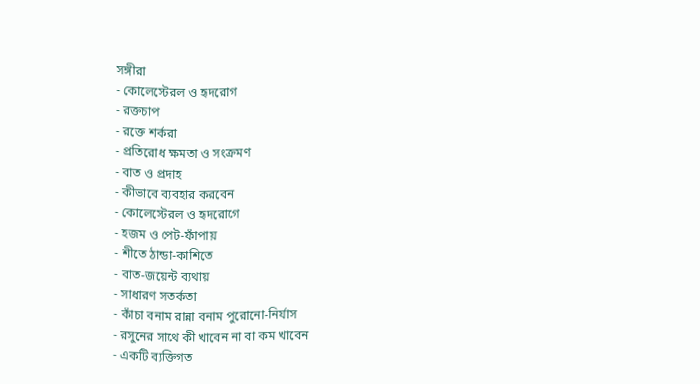সঙ্গীরা
- কোলেস্টেরল ও হৃদরোগ
- রক্তচাপ
- রক্তে শর্করা
- প্রতিরোধ ক্ষমতা ও সংক্রমণ
- বাত ও প্রদাহ
- কীভাবে ব্যবহার করবেন
- কোলেস্টেরল ও হৃদরোগে
- হজম ও পেট-ফাঁপায়
- শীতে ঠান্ডা-কাশিতে
- বাত-জয়েন্ট ব্যথায়
- সাধারণ সতর্কতা
- কাঁচা বনাম রান্না বনাম পুরোনো-নির্যাস
- রসুনের সাথে কী খাবেন না বা কম খাবেন
- একটি ব্যক্তিগত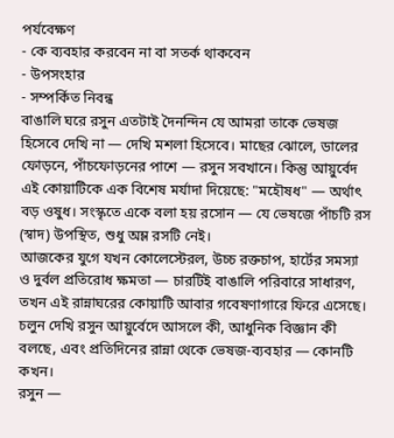পর্যবেক্ষণ
- কে ব্যবহার করবেন না বা সতর্ক থাকবেন
- উপসংহার
- সম্পর্কিত নিবন্ধ
বাঙালি ঘরে রসুন এতটাই দৈনন্দিন যে আমরা তাকে ভেষজ হিসেবে দেখি না — দেখি মশলা হিসেবে। মাছের ঝোলে, ডালের ফোড়নে, পাঁচফোড়নের পাশে — রসুন সবখানে। কিন্তু আয়ুর্বেদ এই কোয়াটিকে এক বিশেষ মর্যাদা দিয়েছে: "মহৌষধ" — অর্থাৎ বড় ওষুধ। সংস্কৃতে একে বলা হয় রসোন — যে ভেষজে পাঁচটি রস (স্বাদ) উপস্থিত, শুধু অম্ল রসটি নেই।
আজকের যুগে যখন কোলেস্টেরল, উচ্চ রক্তচাপ, হার্টের সমস্যা ও দুর্বল প্রতিরোধ ক্ষমতা — চারটিই বাঙালি পরিবারে সাধারণ, তখন এই রান্নাঘরের কোয়াটি আবার গবেষণাগারে ফিরে এসেছে। চলুন দেখি রসুন আয়ুর্বেদে আসলে কী, আধুনিক বিজ্ঞান কী বলছে, এবং প্রতিদিনের রান্না থেকে ভেষজ-ব্যবহার — কোনটি কখন।
রসুন —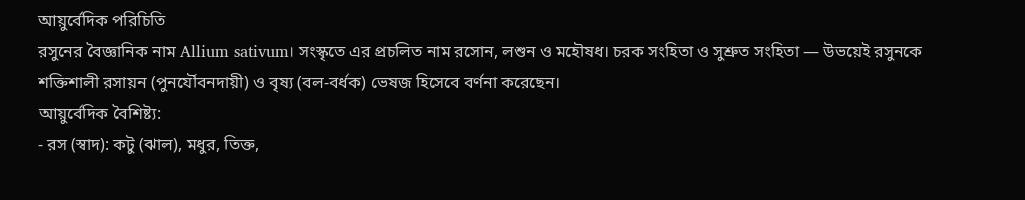আয়ুর্বেদিক পরিচিতি
রসুনের বৈজ্ঞানিক নাম Allium sativum। সংস্কৃতে এর প্রচলিত নাম রসোন, লশুন ও মহৌষধ। চরক সংহিতা ও সুশ্রুত সংহিতা — উভয়েই রসুনকে শক্তিশালী রসায়ন (পুনর্যৌবনদায়ী) ও বৃষ্য (বল-বর্ধক) ভেষজ হিসেবে বর্ণনা করেছেন।
আয়ুর্বেদিক বৈশিষ্ট্য:
- রস (স্বাদ): কটু (ঝাল), মধুর, তিক্ত,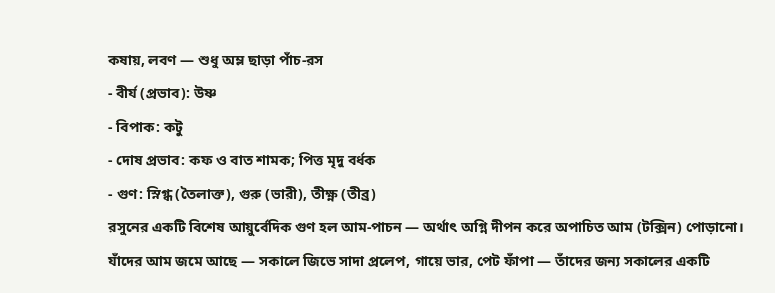কষায়, লবণ — শুধু অম্ল ছাড়া পাঁচ-রস
- বীর্য (প্রভাব): উষ্ণ
- বিপাক: কটু
- দোষ প্রভাব: কফ ও বাত শামক; পিত্ত মৃদু বর্ধক
- গুণ: স্নিগ্ধ (তৈলাক্ত), গুরু (ভারী), তীক্ষ্ণ (তীব্র)
রসুনের একটি বিশেষ আয়ুর্বেদিক গুণ হল আম-পাচন — অর্থাৎ অগ্নি দীপন করে অপাচিত আম (টক্সিন) পোড়ানো। যাঁদের আম জমে আছে — সকালে জিভে সাদা প্রলেপ, গায়ে ভার, পেট ফাঁপা — তাঁদের জন্য সকালের একটি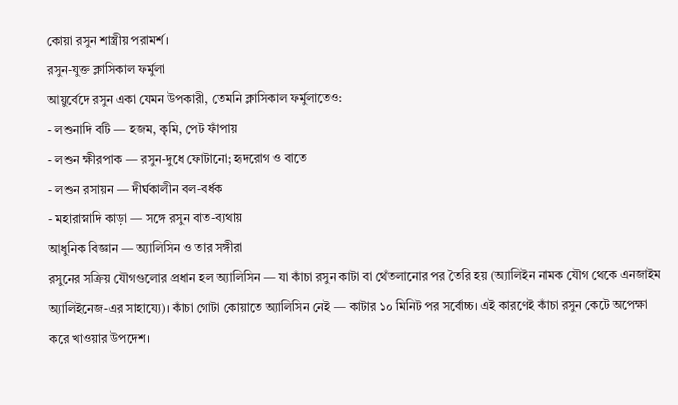কোয়া রসুন শাস্ত্রীয় পরামর্শ।
রসুন-যুক্ত ক্লাসিকাল ফর্মুলা
আয়ুর্বেদে রসুন একা যেমন উপকারী, তেমনি ক্লাসিকাল ফর্মুলাতেও:
- লশুনাদি বটি — হজম, কৃমি, পেট ফাঁপায়
- লশুন ক্ষীরপাক — রসুন-দুধে ফোটানো; হৃদরোগ ও বাতে
- লশুন রসায়ন — দীর্ঘকালীন বল-বর্ধক
- মহারাস্নাদি কাড়া — সঙ্গে রসুন বাত-ব্যথায়
আধুনিক বিজ্ঞান — অ্যালিসিন ও তার সঙ্গীরা
রসুনের সক্রিয় যৌগগুলোর প্রধান হল অ্যালিসিন — যা কাঁচা রসুন কাটা বা থেঁতলানোর পর তৈরি হয় (অ্যালিইন নামক যৌগ থেকে এনজাইম অ্যালিইনেজ-এর সাহায্যে)। কাঁচা গোটা কোয়াতে অ্যালিসিন নেই — কাটার ১০ মিনিট পর সর্বোচ্চ। এই কারণেই কাঁচা রসুন কেটে অপেক্ষা করে খাওয়ার উপদেশ।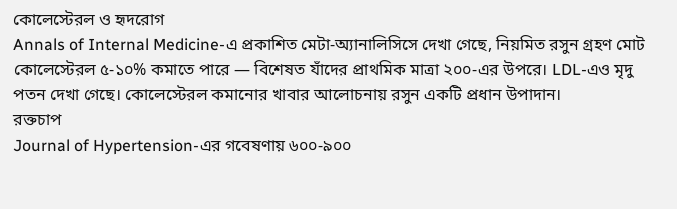কোলেস্টেরল ও হৃদরোগ
Annals of Internal Medicine-এ প্রকাশিত মেটা-অ্যানালিসিসে দেখা গেছে, নিয়মিত রসুন গ্রহণ মোট কোলেস্টেরল ৫-১০% কমাতে পারে — বিশেষত যাঁদের প্রাথমিক মাত্রা ২০০-এর উপরে। LDL-এও মৃদু পতন দেখা গেছে। কোলেস্টেরল কমানোর খাবার আলোচনায় রসুন একটি প্রধান উপাদান।
রক্তচাপ
Journal of Hypertension-এর গবেষণায় ৬০০-৯০০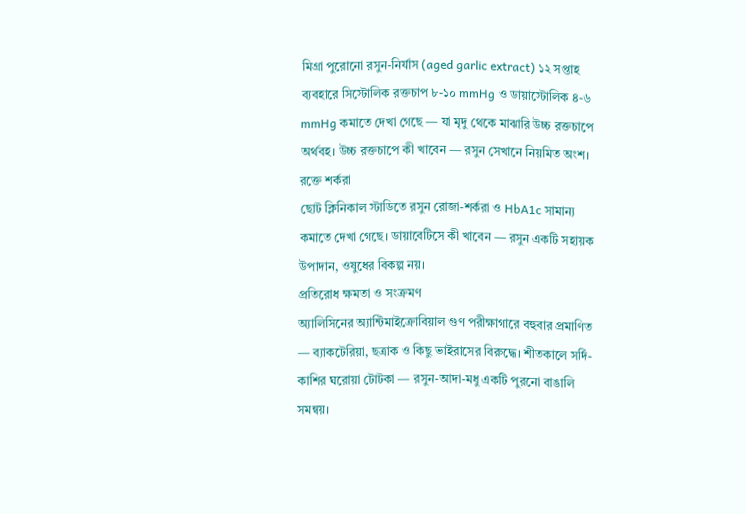মিগ্রা পুরোনো রসুন-নির্যাস (aged garlic extract) ১২ সপ্তাহ ব্যবহারে সিস্টোলিক রক্তচাপ ৮-১০ mmHg ও ডায়াস্টোলিক ৪-৬ mmHg কমাতে দেখা গেছে — যা মৃদু থেকে মাঝারি উচ্চ রক্তচাপে অর্থবহ। উচ্চ রক্তচাপে কী খাবেন — রসুন সেখানে নিয়মিত অংশ।
রক্তে শর্করা
ছোট ক্লিনিকাল স্টাডিতে রসুন রোজা-শর্করা ও HbA1c সামান্য কমাতে দেখা গেছে। ডায়াবেটিসে কী খাবেন — রসুন একটি সহায়ক উপাদান, ওষুধের বিকল্প নয়।
প্রতিরোধ ক্ষমতা ও সংক্রমণ
অ্যালিসিনের অ্যান্টিমাইক্রোবিয়াল গুণ পরীক্ষাগারে বহুবার প্রমাণিত — ব্যাকটেরিয়া, ছত্রাক ও কিছু ভাইরাসের বিরুদ্ধে। শীতকালে সর্দি-কাশির ঘরোয়া টোটকা — রসুন-আদা-মধু একটি পুরনো বাঙালি সমন্বয়।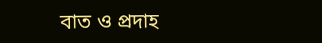বাত ও প্রদাহ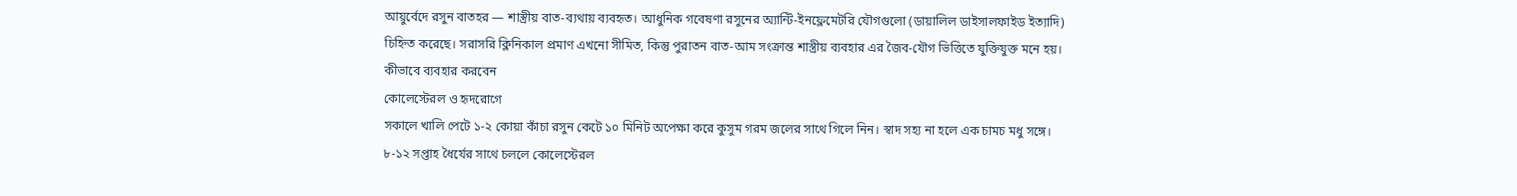আয়ুর্বেদে রসুন বাতহর — শাস্ত্রীয় বাত-ব্যথায় ব্যবহৃত। আধুনিক গবেষণা রসুনের অ্যান্টি-ইনফ্লেমেটরি যৌগগুলো (ডায়ালিল ডাইসালফাইড ইত্যাদি) চিহ্নিত করেছে। সরাসরি ক্লিনিকাল প্রমাণ এখনো সীমিত, কিন্তু পুরাতন বাত-আম সংক্রান্ত শাস্ত্রীয় ব্যবহার এর জৈব-যৌগ ভিত্তিতে যুক্তিযুক্ত মনে হয়।
কীভাবে ব্যবহার করবেন
কোলেস্টেরল ও হৃদরোগে
সকালে খালি পেটে ১-২ কোয়া কাঁচা রসুন কেটে ১০ মিনিট অপেক্ষা করে কুসুম গরম জলের সাথে গিলে নিন। স্বাদ সহ্য না হলে এক চামচ মধু সঙ্গে। ৮-১২ সপ্তাহ ধৈর্যের সাথে চললে কোলেস্টেরল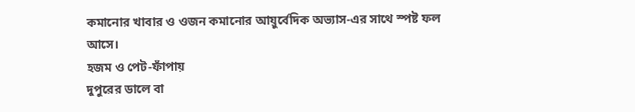কমানোর খাবার ও ওজন কমানোর আয়ুর্বেদিক অভ্যাস-এর সাথে স্পষ্ট ফল আসে।
হজম ও পেট-ফাঁপায়
দুপুরের ডালে বা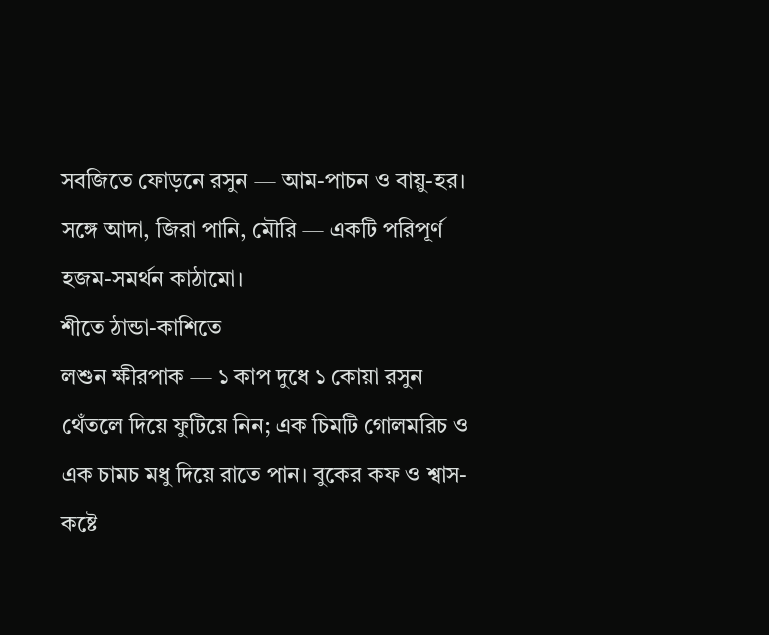সবজিতে ফোড়নে রসুন — আম-পাচন ও বায়ু-হর। সঙ্গে আদা, জিরা পানি, মৌরি — একটি পরিপূর্ণ হজম-সমর্থন কাঠামো।
শীতে ঠান্ডা-কাশিতে
লশুন ক্ষীরপাক — ১ কাপ দুধে ১ কোয়া রসুন থেঁতলে দিয়ে ফুটিয়ে নিন; এক চিমটি গোলমরিচ ও এক চামচ মধু দিয়ে রাতে পান। বুকের কফ ও শ্বাস-কষ্টে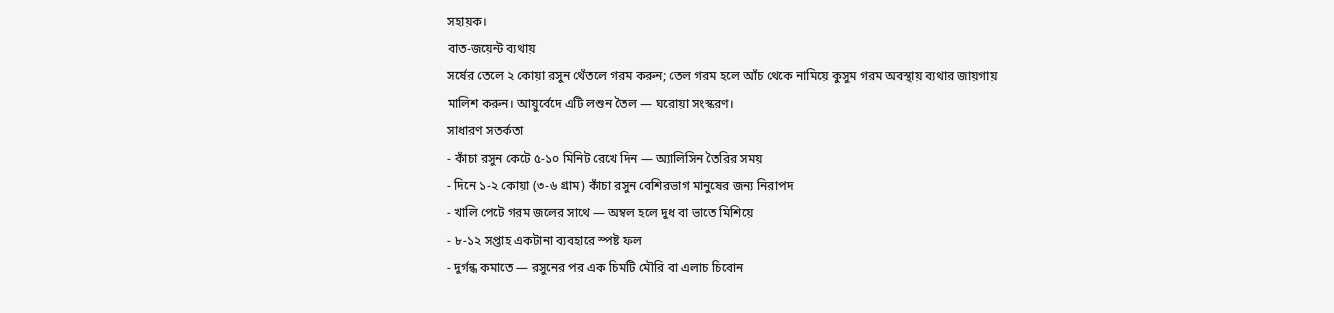সহায়ক।
বাত-জয়েন্ট ব্যথায়
সর্ষের তেলে ২ কোয়া রসুন থেঁতলে গরম করুন; তেল গরম হলে আঁচ থেকে নামিয়ে কুসুম গরম অবস্থায় ব্যথার জায়গায় মালিশ করুন। আয়ুর্বেদে এটি লশুন তৈল — ঘরোয়া সংস্করণ।
সাধারণ সতর্কতা
- কাঁচা রসুন কেটে ৫-১০ মিনিট রেখে দিন — অ্যালিসিন তৈরির সময়
- দিনে ১-২ কোয়া (৩-৬ গ্রাম) কাঁচা রসুন বেশিরভাগ মানুষের জন্য নিরাপদ
- খালি পেটে গরম জলের সাথে — অম্বল হলে দুধ বা ভাতে মিশিয়ে
- ৮-১২ সপ্তাহ একটানা ব্যবহারে স্পষ্ট ফল
- দুর্গন্ধ কমাতে — রসুনের পর এক চিমটি মৌরি বা এলাচ চিবোন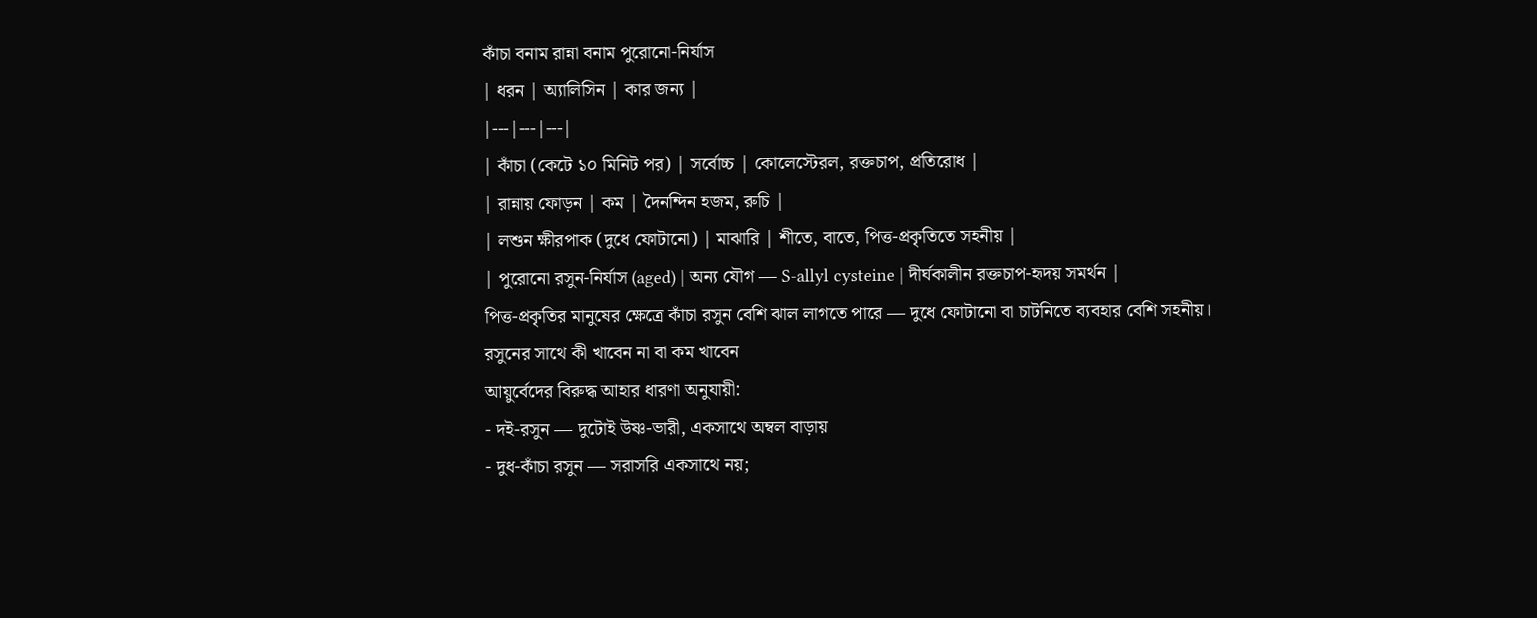কাঁচা বনাম রান্না বনাম পুরোনো-নির্যাস
| ধরন | অ্যালিসিন | কার জন্য |
|---|---|---|
| কাঁচা (কেটে ১০ মিনিট পর) | সর্বোচ্চ | কোলেস্টেরল, রক্তচাপ, প্রতিরোধ |
| রান্নায় ফোড়ন | কম | দৈনন্দিন হজম, রুচি |
| লশুন ক্ষীরপাক (দুধে ফোটানো) | মাঝারি | শীতে, বাতে, পিত্ত-প্রকৃতিতে সহনীয় |
| পুরোনো রসুন-নির্যাস (aged) | অন্য যৌগ — S-allyl cysteine | দীর্ঘকালীন রক্তচাপ-হৃদয় সমর্থন |
পিত্ত-প্রকৃতির মানুষের ক্ষেত্রে কাঁচা রসুন বেশি ঝাল লাগতে পারে — দুধে ফোটানো বা চাটনিতে ব্যবহার বেশি সহনীয়।
রসুনের সাথে কী খাবেন না বা কম খাবেন
আয়ুর্বেদের বিরুদ্ধ আহার ধারণা অনুযায়ী:
- দই-রসুন — দুটোই উষ্ণ-ভারী, একসাথে অম্বল বাড়ায়
- দুধ-কাঁচা রসুন — সরাসরি একসাথে নয়;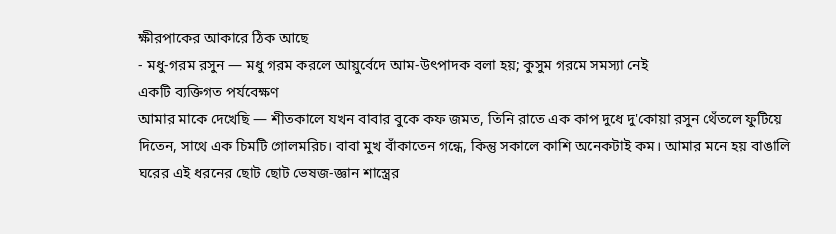ক্ষীরপাকের আকারে ঠিক আছে
- মধু-গরম রসুন — মধু গরম করলে আয়ুর্বেদে আম-উৎপাদক বলা হয়; কুসুম গরমে সমস্যা নেই
একটি ব্যক্তিগত পর্যবেক্ষণ
আমার মাকে দেখেছি — শীতকালে যখন বাবার বুকে কফ জমত, তিনি রাতে এক কাপ দুধে দু'কোয়া রসুন থেঁতলে ফুটিয়ে দিতেন, সাথে এক চিমটি গোলমরিচ। বাবা মুখ বাঁকাতেন গন্ধে, কিন্তু সকালে কাশি অনেকটাই কম। আমার মনে হয় বাঙালি ঘরের এই ধরনের ছোট ছোট ভেষজ-জ্ঞান শাস্ত্রের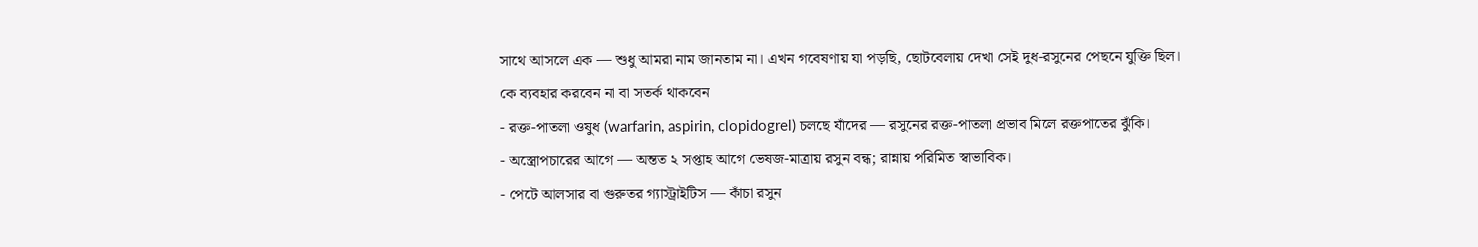সাথে আসলে এক — শুধু আমরা নাম জানতাম না। এখন গবেষণায় যা পড়ছি, ছোটবেলায় দেখা সেই দুধ-রসুনের পেছনে যুক্তি ছিল।
কে ব্যবহার করবেন না বা সতর্ক থাকবেন
- রক্ত-পাতলা ওষুধ (warfarin, aspirin, clopidogrel) চলছে যাঁদের — রসুনের রক্ত-পাতলা প্রভাব মিলে রক্তপাতের ঝুঁকি।
- অস্ত্রোপচারের আগে — অন্তত ২ সপ্তাহ আগে ভেষজ-মাত্রায় রসুন বন্ধ; রান্নায় পরিমিত স্বাভাবিক।
- পেটে আলসার বা গুরুতর গ্যাস্ট্রাইটিস — কাঁচা রসুন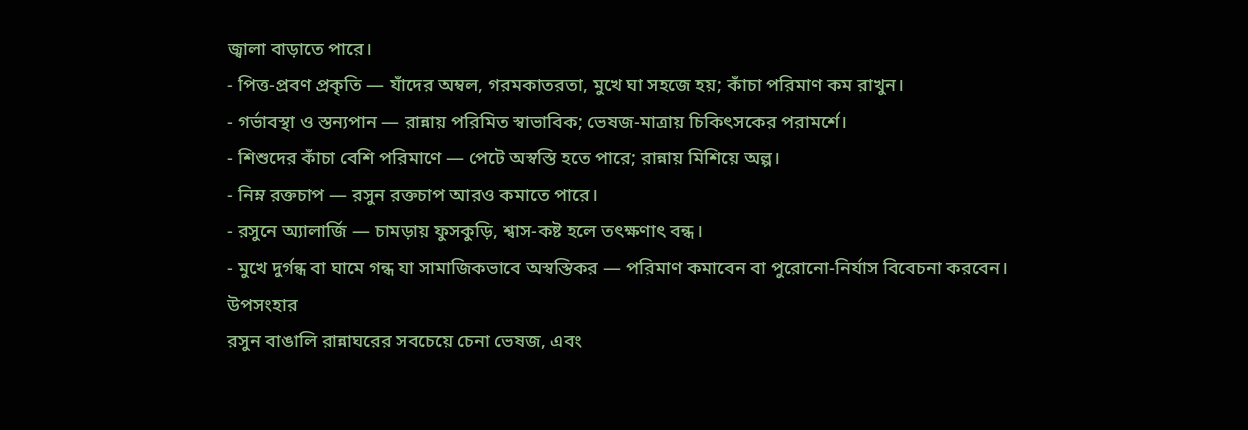জ্বালা বাড়াতে পারে।
- পিত্ত-প্রবণ প্রকৃতি — যাঁদের অম্বল, গরমকাতরতা, মুখে ঘা সহজে হয়; কাঁচা পরিমাণ কম রাখুন।
- গর্ভাবস্থা ও স্তন্যপান — রান্নায় পরিমিত স্বাভাবিক; ভেষজ-মাত্রায় চিকিৎসকের পরামর্শে।
- শিশুদের কাঁচা বেশি পরিমাণে — পেটে অস্বস্তি হতে পারে; রান্নায় মিশিয়ে অল্প।
- নিম্ন রক্তচাপ — রসুন রক্তচাপ আরও কমাতে পারে।
- রসুনে অ্যালার্জি — চামড়ায় ফুসকুড়ি, শ্বাস-কষ্ট হলে তৎক্ষণাৎ বন্ধ।
- মুখে দুর্গন্ধ বা ঘামে গন্ধ যা সামাজিকভাবে অস্বস্তিকর — পরিমাণ কমাবেন বা পুরোনো-নির্যাস বিবেচনা করবেন।
উপসংহার
রসুন বাঙালি রান্নাঘরের সবচেয়ে চেনা ভেষজ, এবং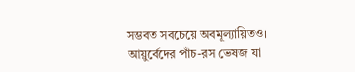সম্ভবত সবচেয়ে অবমূল্যায়িতও। আয়ুর্বেদের পাঁচ-রস ভেষজ যা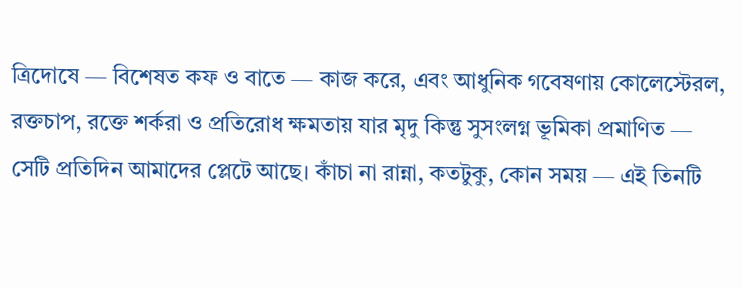ত্রিদোষে — বিশেষত কফ ও বাতে — কাজ করে, এবং আধুনিক গবেষণায় কোলেস্টেরল, রক্তচাপ, রক্তে শর্করা ও প্রতিরোধ ক্ষমতায় যার মৃদু কিন্তু সুসংলগ্ন ভূমিকা প্রমাণিত — সেটি প্রতিদিন আমাদের প্লেটে আছে। কাঁচা না রান্না, কতটুকু, কোন সময় — এই তিনটি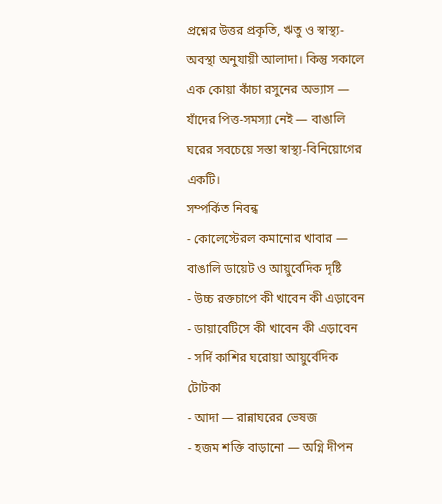প্রশ্নের উত্তর প্রকৃতি, ঋতু ও স্বাস্থ্য-অবস্থা অনুযায়ী আলাদা। কিন্তু সকালে এক কোয়া কাঁচা রসুনের অভ্যাস — যাঁদের পিত্ত-সমস্যা নেই — বাঙালি ঘরের সবচেয়ে সস্তা স্বাস্থ্য-বিনিয়োগের একটি।
সম্পর্কিত নিবন্ধ
- কোলেস্টেরল কমানোর খাবার — বাঙালি ডায়েট ও আয়ুর্বেদিক দৃষ্টি
- উচ্চ রক্তচাপে কী খাবেন কী এড়াবেন
- ডায়াবেটিসে কী খাবেন কী এড়াবেন
- সর্দি কাশির ঘরোয়া আয়ুর্বেদিক টোটকা
- আদা — রান্নাঘরের ভেষজ
- হজম শক্তি বাড়ানো — অগ্নি দীপন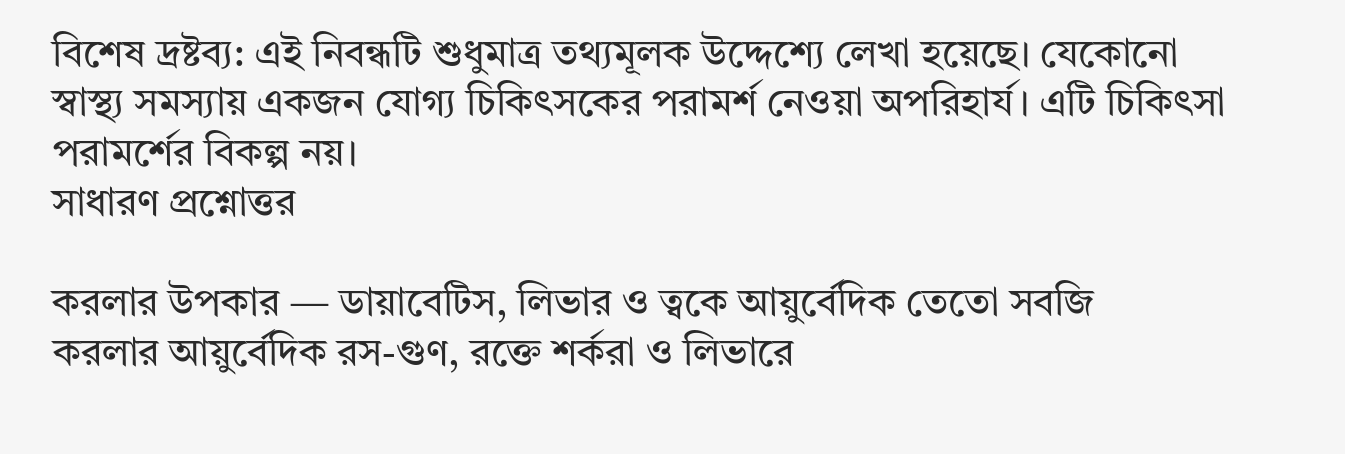বিশেষ দ্রষ্টব্য: এই নিবন্ধটি শুধুমাত্র তথ্যমূলক উদ্দেশ্যে লেখা হয়েছে। যেকোনো স্বাস্থ্য সমস্যায় একজন যোগ্য চিকিৎসকের পরামর্শ নেওয়া অপরিহার্য। এটি চিকিৎসা পরামর্শের বিকল্প নয়।
সাধারণ প্রশ্নোত্তর

করলার উপকার — ডায়াবেটিস, লিভার ও ত্বকে আয়ুর্বেদিক তেতো সবজি
করলার আয়ুর্বেদিক রস-গুণ, রক্তে শর্করা ও লিভারে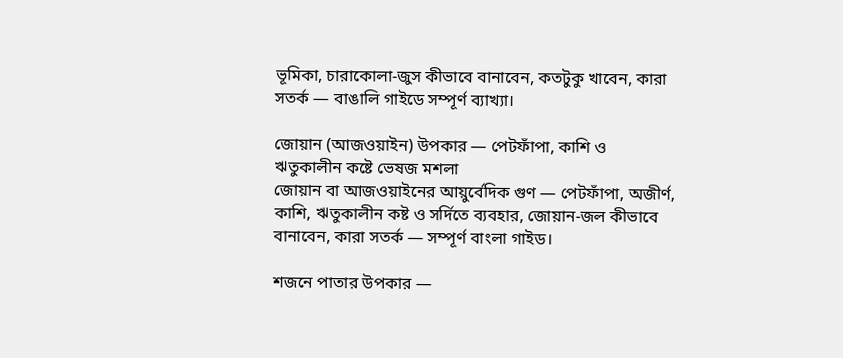ভূমিকা, চারাকোলা-জুস কীভাবে বানাবেন, কতটুকু খাবেন, কারা সতর্ক — বাঙালি গাইডে সম্পূর্ণ ব্যাখ্যা।

জোয়ান (আজওয়াইন) উপকার — পেটফাঁপা, কাশি ও ঋতুকালীন কষ্টে ভেষজ মশলা
জোয়ান বা আজওয়াইনের আয়ুর্বেদিক গুণ — পেটফাঁপা, অজীর্ণ, কাশি, ঋতুকালীন কষ্ট ও সর্দিতে ব্যবহার, জোয়ান-জল কীভাবে বানাবেন, কারা সতর্ক — সম্পূর্ণ বাংলা গাইড।

শজনে পাতার উপকার —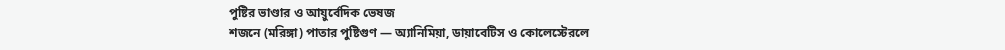পুষ্টির ভাণ্ডার ও আয়ুর্বেদিক ভেষজ
শজনে (মরিঙ্গা) পাতার পুষ্টিগুণ — অ্যানিমিয়া, ডায়াবেটিস ও কোলেস্টেরলে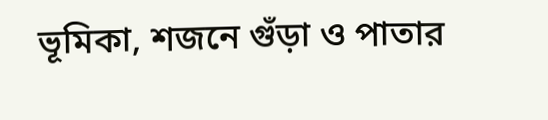ভূমিকা, শজনে গুঁড়া ও পাতার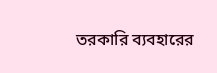তরকারি ব্যবহারের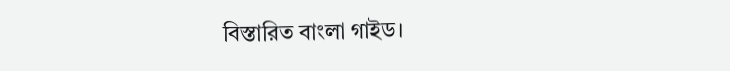বিস্তারিত বাংলা গাইড।